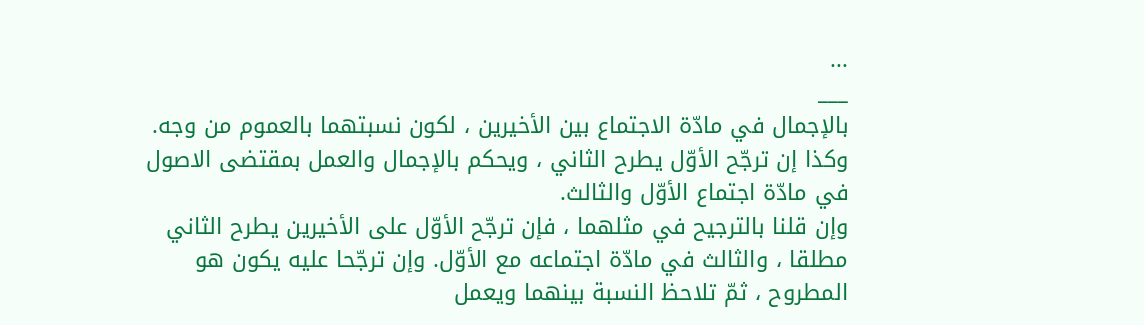...
___
بالإجمال في مادّة الاجتماع بين الأخيرين ، لكون نسبتهما بالعموم من وجه. وكذا إن ترجّح الأوّل يطرح الثاني ، ويحكم بالإجمال والعمل بمقتضى الاصول في مادّة اجتماع الأوّل والثالث.
وإن قلنا بالترجيح في مثلهما ، فإن ترجّح الأوّل على الأخيرين يطرح الثاني مطلقا ، والثالث في مادّة اجتماعه مع الأوّل. وإن ترجّحا عليه يكون هو المطروح ، ثمّ تلاحظ النسبة بينهما ويعمل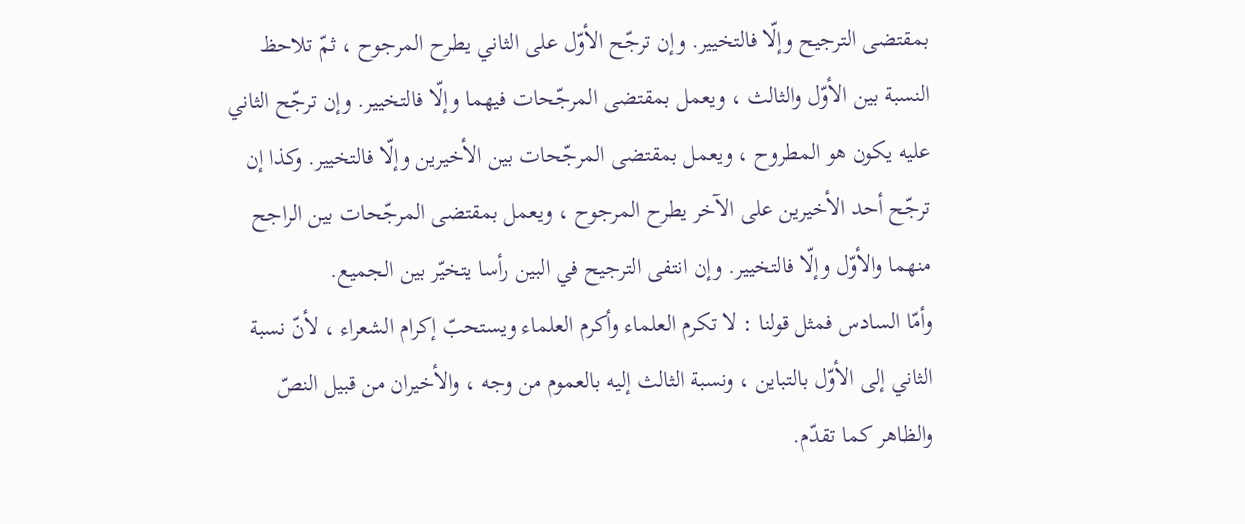بمقتضى الترجيح وإلّا فالتخيير. وإن ترجّح الأوّل على الثاني يطرح المرجوح ، ثمّ تلاحظ النسبة بين الأوّل والثالث ، ويعمل بمقتضى المرجّحات فيهما وإلّا فالتخيير. وإن ترجّح الثاني عليه يكون هو المطروح ، ويعمل بمقتضى المرجّحات بين الأخيرين وإلّا فالتخيير. وكذا إن ترجّح أحد الأخيرين على الآخر يطرح المرجوح ، ويعمل بمقتضى المرجّحات بين الراجح منهما والأوّل وإلّا فالتخيير. وإن انتفى الترجيح في البين رأسا يتخيّر بين الجميع.
وأمّا السادس فمثل قولنا : لا تكرم العلماء وأكرم العلماء ويستحبّ إكرام الشعراء ، لأنّ نسبة الثاني إلى الأوّل بالتباين ، ونسبة الثالث إليه بالعموم من وجه ، والأخيران من قبيل النصّ والظاهر كما تقدّم.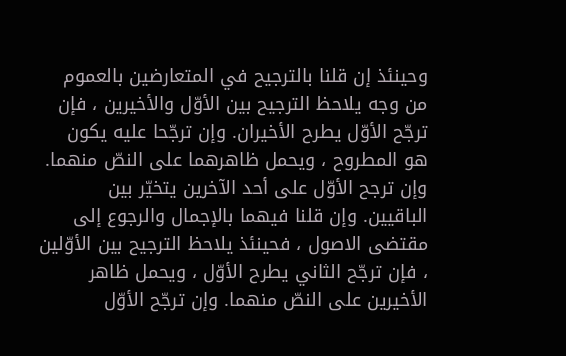وحينئذ إن قلنا بالترجيح في المتعارضين بالعموم من وجه يلاحظ الترجيح بين الأوّل والأخيرين ، فإن ترجّح الأوّل يطرح الأخيران. وإن ترجّحا عليه يكون هو المطروح ، ويحمل ظاهرهما على النصّ منهما. وإن ترجح الأوّل على أحد الآخرين يتخيّر بين الباقيين. وإن قلنا فيهما بالإجمال والرجوع إلى مقتضى الاصول ، فحينئذ يلاحظ الترجيح بين الأوّلين ، فإن ترجّح الثاني يطرح الأوّل ، ويحمل ظاهر الأخيرين على النصّ منهما. وإن ترجّح الأوّل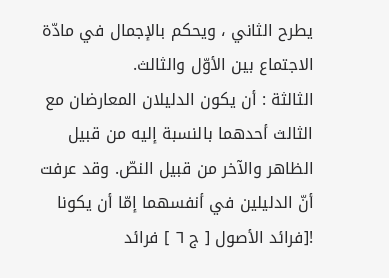يطرح الثاني ، ويحكم بالإجمال في مادّة الاجتماع بين الأوّل والثالث.
الثالثة : أن يكون الدليلان المعارضان مع الثالث أحدهما بالنسبة إليه من قبيل الظاهر والآخر من قبيل النصّ. وقد عرفت أنّ الدليلين في أنفسهما إمّا أن يكونا
![فرائد الأصول [ ج ٦ ] فرائد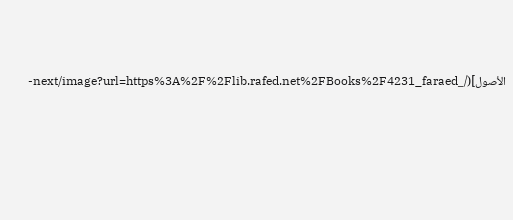الأصول](/_next/image?url=https%3A%2F%2Flib.rafed.net%2FBooks%2F4231_faraed-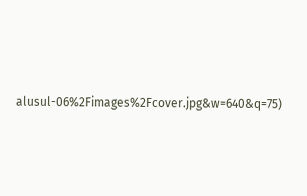alusul-06%2Fimages%2Fcover.jpg&w=640&q=75)